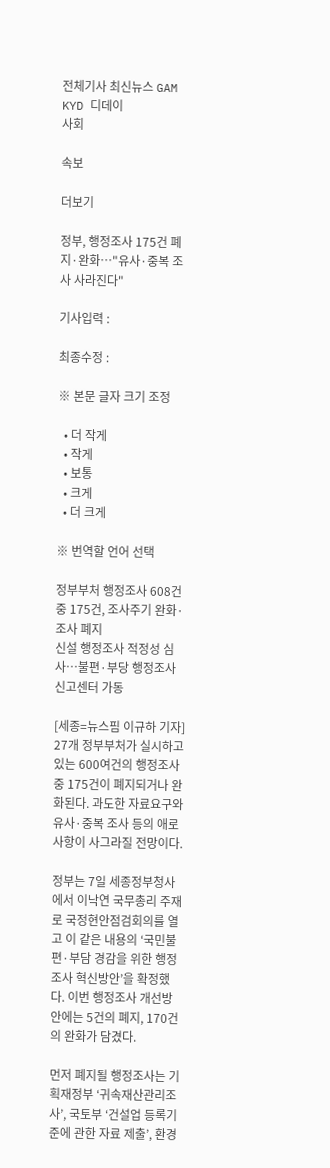전체기사 최신뉴스 GAM
KYD 디데이
사회

속보

더보기

정부, 행정조사 175건 폐지·완화…"유사·중복 조사 사라진다"

기사입력 :

최종수정 :

※ 본문 글자 크기 조정

  • 더 작게
  • 작게
  • 보통
  • 크게
  • 더 크게

※ 번역할 언어 선택

정부부처 행정조사 608건 중 175건, 조사주기 완화·조사 폐지
신설 행정조사 적정성 심사…불편·부당 행정조사 신고센터 가동

[세종=뉴스핌 이규하 기자] 27개 정부부처가 실시하고 있는 600여건의 행정조사 중 175건이 폐지되거나 완화된다. 과도한 자료요구와 유사·중복 조사 등의 애로사항이 사그라질 전망이다.

정부는 7일 세종정부청사에서 이낙연 국무총리 주재로 국정현안점검회의를 열고 이 같은 내용의 ‘국민불편·부담 경감을 위한 행정조사 혁신방안’을 확정했다. 이번 행정조사 개선방안에는 5건의 폐지, 170건의 완화가 담겼다.

먼저 폐지될 행정조사는 기획재정부 ‘귀속재산관리조사’, 국토부 ‘건설업 등록기준에 관한 자료 제출’, 환경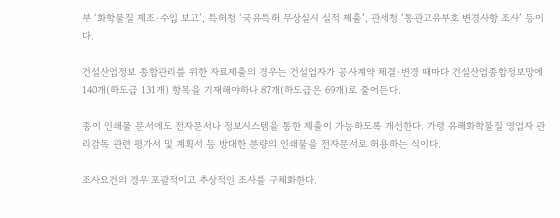부 ‘화학물질 제조·수입 보고’, 특허청 ‘국유특허 무상실시 실적 제출’, 관세청 ‘통관고유부호 변경사항 조사’ 등이다.

건설산업정보 종합관리를 위한 자료제출의 경우는 건설업자가 공사계약 체결·변경 때마다 건설산업종합정보망에 140개(하도급 131개) 항목을 기재해야하나 87개(하도급은 69개)로 줄어든다.

종이 인쇄물 문서에도 전자문서나 정보시스템을 통한 제출이 가능하도록 개선한다. 가령 유해화학물질 영업자 관리감독 관련 평가서 및 계획서 등 방대한 분량의 인쇄물을 전자문서로 허용하는 식이다.

조사요건의 경우 포괄적이고 추상적인 조사를 구체화한다.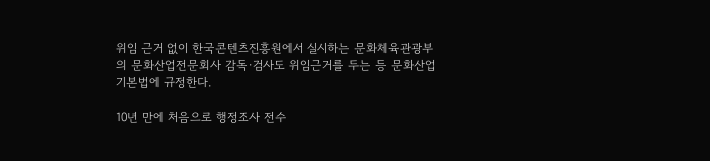위임 근거 없이 한국콘텐츠진흥원에서 실시하는 문화체육관광부의 문화산업전문회사 감독·검사도 위임근거를 두는 등 문화산업기본법에 규정한다.

10년 만에 처음으로 행정조사 전수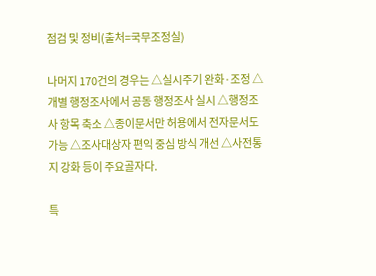점검 및 정비(출처=국무조정실)

나머지 170건의 경우는 △실시주기 완화·조정 △개별 행정조사에서 공동 행정조사 실시 △행정조사 항목 축소 △종이문서만 허용에서 전자문서도 가능 △조사대상자 편익 중심 방식 개선 △사전통지 강화 등이 주요골자다.

특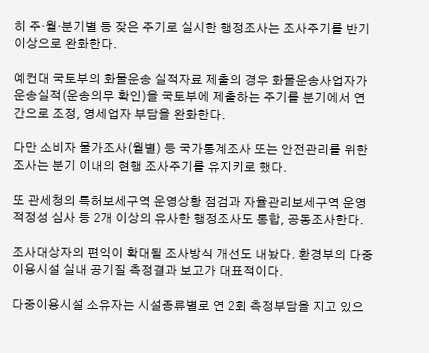히 주·월·분기별 등 잦은 주기로 실시한 행정조사는 조사주기를 반기 이상으로 완화한다.

예컨대 국토부의 화물운송 실적자료 제출의 경우 화물운송사업자가 운송실적(운송의무 확인)을 국토부에 제출하는 주기를 분기에서 연간으로 조정, 영세업자 부담을 완화한다.

다만 소비자 물가조사(월별) 등 국가통계조사 또는 안전관리를 위한 조사는 분기 이내의 현행 조사주기를 유지키로 했다.

또 관세청의 특허보세구역 운영상황 점검과 자율관리보세구역 운영 적정성 심사 등 2개 이상의 유사한 행정조사도 통합, 공동조사한다.

조사대상자의 편익이 확대될 조사방식 개선도 내놨다. 환경부의 다중이용시설 실내 공기질 측정결과 보고가 대표적이다.

다중이용시설 소유자는 시설종류별로 연 2회 측정부담을 지고 있으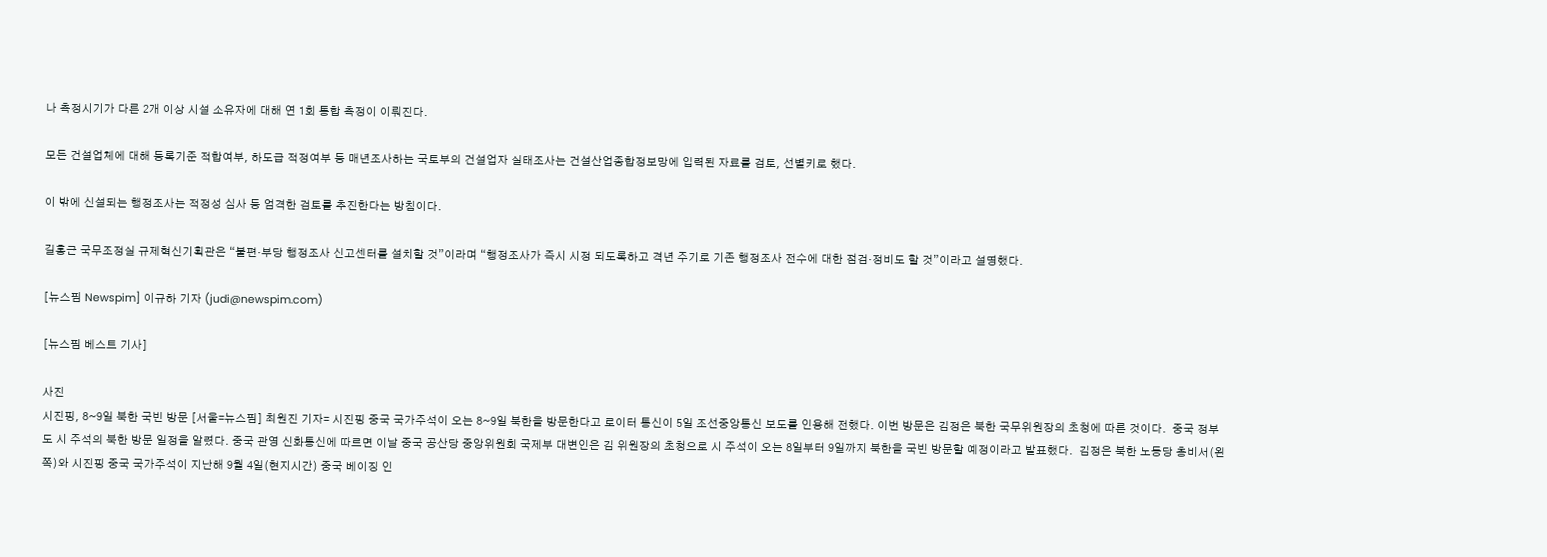나 측정시기가 다른 2개 이상 시설 소유자에 대해 연 1회 통합 측정이 이뤄진다.

모든 건설업체에 대해 등록기준 적합여부, 하도급 적정여부 등 매년조사하는 국토부의 건설업자 실태조사는 건설산업종합정보망에 입력된 자료를 검토, 선별키로 했다.

이 밖에 신설되는 행정조사는 적정성 심사 등 엄격한 검토를 추진한다는 방침이다.

길홍근 국무조정실 규제혁신기획관은 “불편·부당 행정조사 신고센터를 설치할 것”이라며 “행정조사가 즉시 시정 되도록하고 격년 주기로 기존 행정조사 전수에 대한 점검·정비도 할 것”이라고 설명했다.

[뉴스핌 Newspim] 이규하 기자 (judi@newspim.com)

[뉴스핌 베스트 기사]

사진
시진핑, 8~9일 북한 국빈 방문 [서울=뉴스핌] 최원진 기자= 시진핑 중국 국가주석이 오는 8~9일 북한을 방문한다고 로이터 통신이 5일 조선중앙통신 보도를 인용해 전했다. 이번 방문은 김정은 북한 국무위원장의 초청에 따른 것이다.  중국 정부도 시 주석의 북한 방문 일정을 알렸다. 중국 관영 신화통신에 따르면 이날 중국 공산당 중앙위원회 국제부 대변인은 김 위원장의 초청으로 시 주석이 오는 8일부터 9일까지 북한을 국빈 방문할 예정이라고 발표했다.  김정은 북한 노동당 총비서(왼쪽)와 시진핑 중국 국가주석이 지난해 9월 4일(현지시간) 중국 베이징 인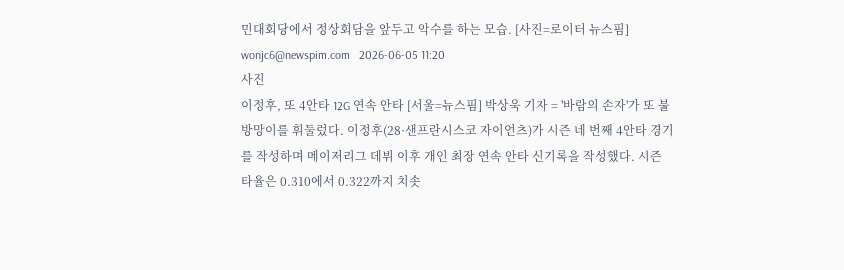민대회당에서 정상회담을 앞두고 악수를 하는 모습. [사진=로이터 뉴스핌] wonjc6@newspim.com   2026-06-05 11:20
사진
이정후, 또 4안타 12G 연속 안타 [서울=뉴스핌] 박상욱 기자 = '바람의 손자'가 또 불방망이를 휘둘렀다. 이정후(28·샌프란시스코 자이언츠)가 시즌 네 번째 4안타 경기를 작성하며 메이저리그 데뷔 이후 개인 최장 연속 안타 신기록을 작성했다. 시즌 타율은 0.310에서 0.322까지 치솟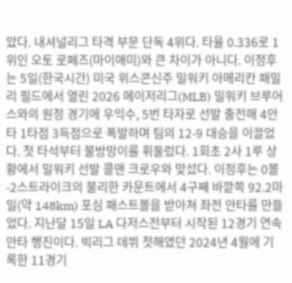았다. 내셔널리그 타격 부문 단독 4위다. 타율 0.336로 1위인 오토 로페즈(마이애미)와 큰 차이가 아니다. 이정후는 5일(한국시간) 미국 위스콘신주 밀워키 아메리칸 패밀리 필드에서 열린 2026 메이저리그(MLB) 밀워키 브루어스와의 원정 경기에 우익수, 5번 타자로 선발 출전해 4안타 1타점 3득점으로 폭발하며 팀의 12-9 대승을 이끌었다. 첫 타석부터 불방망이를 휘둘렀다. 1회초 2사 1루 상황에서 밀워키 선발 콜맨 크로우와 맞섰다. 이정후는 0볼-2스트라이크의 불리한 카운트에서 4구째 바깥쪽 92.2마일(약 148km) 포심 패스트볼을 받아쳐 좌전 안타를 만들었다. 지난달 15일 LA 다저스전부터 시작된 12경기 연속 안타 행진이다. 빅리그 데뷔 첫해였던 2024년 4월에 기록한 11경기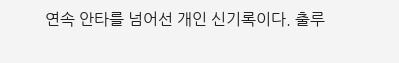연속 안타를 넘어선 개인 신기록이다. 출루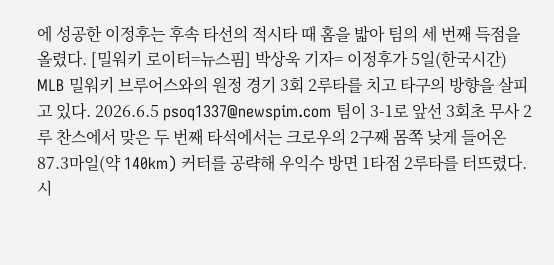에 성공한 이정후는 후속 타선의 적시타 때 홈을 밟아 팀의 세 번째 득점을 올렸다. [밀워키 로이터=뉴스핌] 박상욱 기자= 이정후가 5일(한국시간) MLB 밀워키 브루어스와의 원정 경기 3회 2루타를 치고 타구의 방향을 살피고 있다. 2026.6.5 psoq1337@newspim.com 팀이 3-1로 앞선 3회초 무사 2루 찬스에서 맞은 두 번째 타석에서는 크로우의 2구째 몸쪽 낮게 들어온 87.3마일(약 140km) 커터를 공략해 우익수 방면 1타점 2루타를 터뜨렸다. 시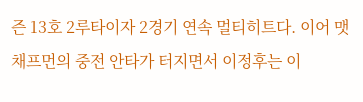즌 13호 2루타이자 2경기 연속 멀티히트다. 이어 맷 채프먼의 중전 안타가 터지면서 이정후는 이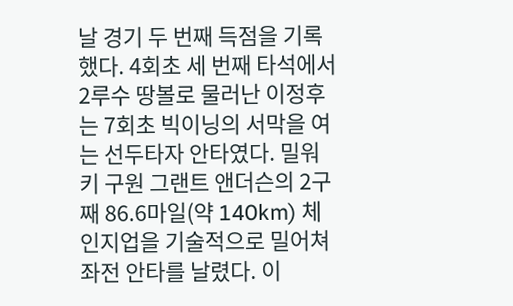날 경기 두 번째 득점을 기록했다. 4회초 세 번째 타석에서 2루수 땅볼로 물러난 이정후는 7회초 빅이닝의 서막을 여는 선두타자 안타였다. 밀워키 구원 그랜트 앤더슨의 2구째 86.6마일(약 140km) 체인지업을 기술적으로 밀어쳐 좌전 안타를 날렸다. 이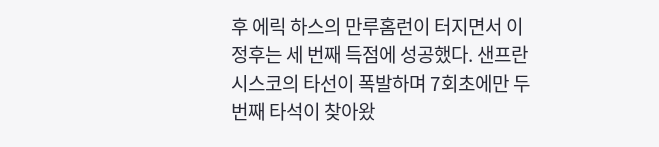후 에릭 하스의 만루홈런이 터지면서 이정후는 세 번째 득점에 성공했다. 샌프란시스코의 타선이 폭발하며 7회초에만 두 번째 타석이 찾아왔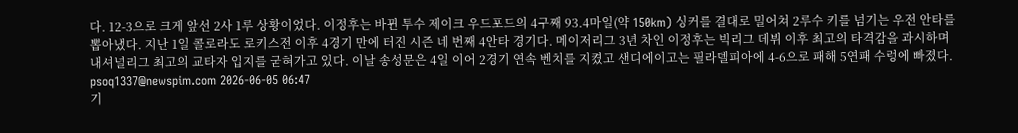다. 12-3으로 크게 앞선 2사 1루 상황이었다. 이정후는 바뀐 투수 제이크 우드포드의 4구째 93.4마일(약 150km) 싱커를 결대로 밀어쳐 2루수 키를 넘기는 우전 안타를 뽑아냈다. 지난 1일 콜로라도 로키스전 이후 4경기 만에 터진 시즌 네 번째 4안타 경기다. 메이저리그 3년 차인 이정후는 빅리그 데뷔 이후 최고의 타격감을 과시하며 내셔널리그 최고의 교타자 입지를 굳혀가고 있다. 이날 송성문은 4일 이어 2경기 연속 벤치를 지켰고 샌디에이고는 필라델피아에 4-6으로 패해 5연패 수렁에 빠졌다. psoq1337@newspim.com 2026-06-05 06:47
기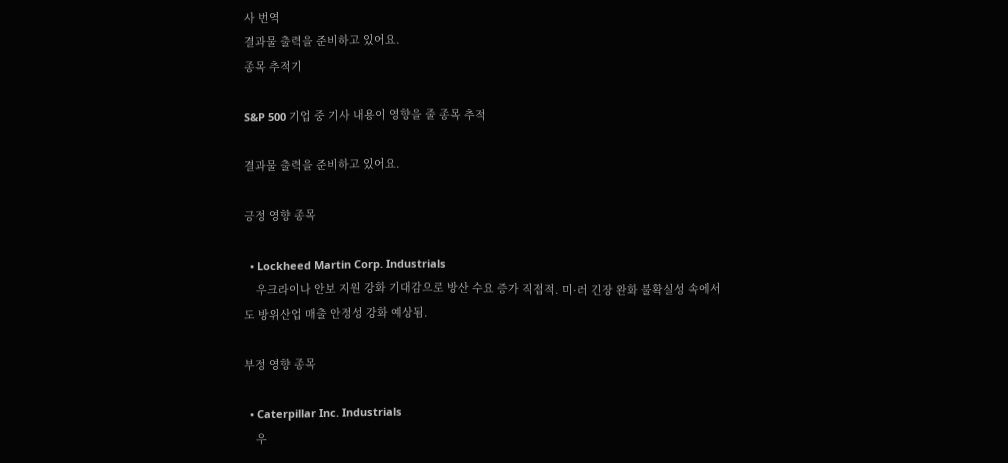사 번역
결과물 출력을 준비하고 있어요.
종목 추적기

S&P 500 기업 중 기사 내용이 영향을 줄 종목 추적

결과물 출력을 준비하고 있어요.

긍정 영향 종목

  • Lockheed Martin Corp. Industrials
    우크라이나 안보 지원 강화 기대감으로 방산 수요 증가 직접적. 미·러 긴장 완화 불확실성 속에서도 방위산업 매출 안정성 강화 예상됨.

부정 영향 종목

  • Caterpillar Inc. Industrials
    우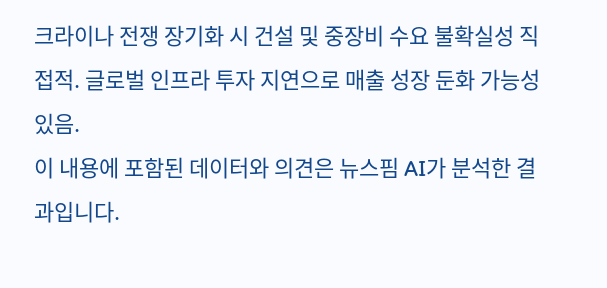크라이나 전쟁 장기화 시 건설 및 중장비 수요 불확실성 직접적. 글로벌 인프라 투자 지연으로 매출 성장 둔화 가능성 있음.
이 내용에 포함된 데이터와 의견은 뉴스핌 AI가 분석한 결과입니다.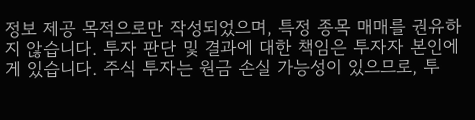정보 제공 목적으로만 작성되었으며, 특정 종목 매매를 권유하지 않습니다. 투자 판단 및 결과에 대한 책임은 투자자 본인에게 있습니다. 주식 투자는 원금 손실 가능성이 있으므로, 투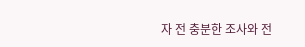자 전 충분한 조사와 전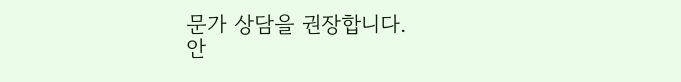문가 상담을 권장합니다.
안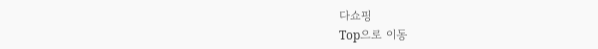다쇼핑
Top으로 이동